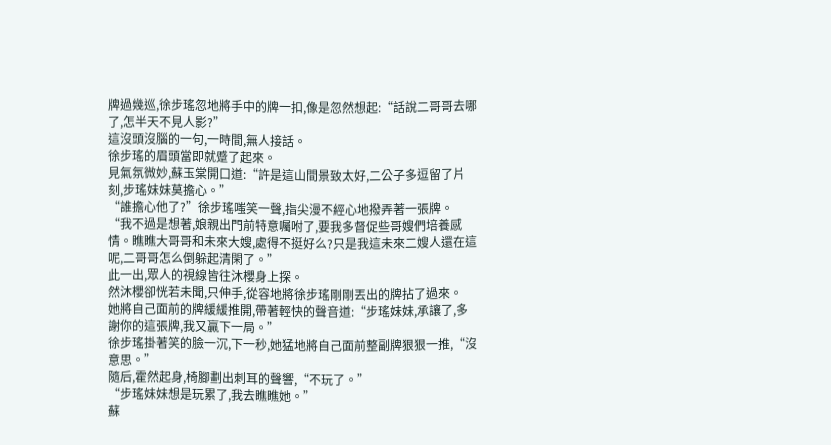牌過幾巡,徐步瑤忽地將手中的牌一扣,像是忽然想起:“話說二哥哥去哪了,怎半天不見人影?”
這沒頭沒腦的一句,一時間,無人接話。
徐步瑤的眉頭當即就蹙了起來。
見氣氛微妙,蘇玉棠開口道:“許是這山間景致太好,二公子多逗留了片刻,步瑤妹妹莫擔心。”
“誰擔心他了?”徐步瑤嗤笑一聲,指尖漫不經心地撥弄著一張牌。
“我不過是想著,娘親出門前特意囑咐了,要我多督促些哥嫂們培養感情。瞧瞧大哥哥和未來大嫂,處得不挺好么?只是我這未來二嫂人還在這呢,二哥哥怎么倒躲起清閑了。”
此一出,眾人的視線皆往沐櫻身上探。
然沐櫻卻恍若未聞,只伸手,從容地將徐步瑤剛剛丟出的牌拈了過來。
她將自己面前的牌緩緩推開,帶著輕快的聲音道:“步瑤妹妹,承讓了,多謝你的這張牌,我又贏下一局。”
徐步瑤掛著笑的臉一沉,下一秒,她猛地將自己面前整副牌狠狠一推,“沒意思。”
隨后,霍然起身,椅腳劃出刺耳的聲響,“不玩了。”
“步瑤妹妹想是玩累了,我去瞧瞧她。”
蘇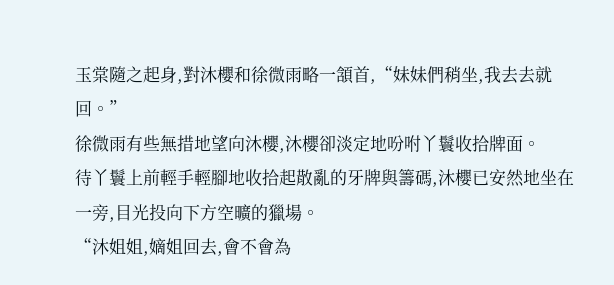玉棠隨之起身,對沐櫻和徐微雨略一頷首,“妹妹們稍坐,我去去就回。”
徐微雨有些無措地望向沐櫻,沐櫻卻淡定地吩咐丫鬟收拾牌面。
待丫鬟上前輕手輕腳地收拾起散亂的牙牌與籌碼,沐櫻已安然地坐在一旁,目光投向下方空曠的獵場。
“沐姐姐,嫡姐回去,會不會為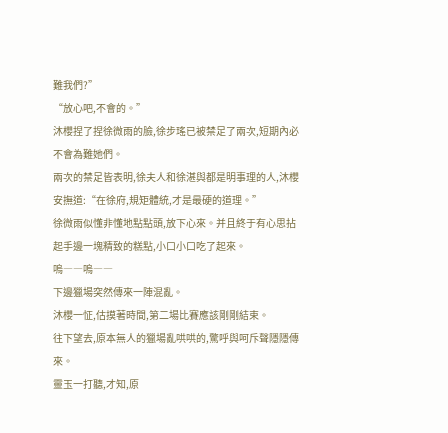難我們?”
“放心吧,不會的。”
沐櫻捏了捏徐微雨的臉,徐步瑤已被禁足了兩次,短期內必不會為難她們。
兩次的禁足皆表明,徐夫人和徐湛與都是明事理的人,沐櫻安撫道:“在徐府,規矩體統,才是最硬的道理。”
徐微雨似懂非懂地點點頭,放下心來。并且終于有心思拈起手邊一塊精致的糕點,小口小口吃了起來。
嗚――嗚――
下邊獵場突然傳來一陣混亂。
沐櫻一怔,估摸著時間,第二場比賽應該剛剛結束。
往下望去,原本無人的獵場亂哄哄的,驚呼與呵斥聲隱隱傳來。
靈玉一打聽,才知,原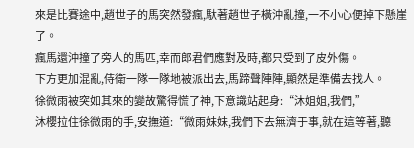來是比賽途中,趙世子的馬突然發瘋,馱著趙世子橫沖亂撞,一不小心便掉下懸崖了。
瘋馬還沖撞了旁人的馬匹,幸而郎君們應對及時,都只受到了皮外傷。
下方更加混亂,侍衛一隊一隊地被派出去,馬蹄聲陣陣,顯然是準備去找人。
徐微雨被突如其來的變故驚得慌了神,下意識站起身:“沐姐姐,我們,”
沐櫻拉住徐微雨的手,安撫道:“微雨妹妹,我們下去無濟于事,就在這等著,聽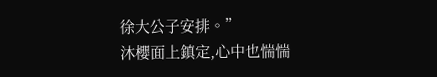徐大公子安排。”
沐櫻面上鎮定,心中也惴惴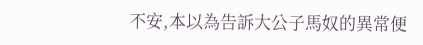不安,本以為告訴大公子馬奴的異常便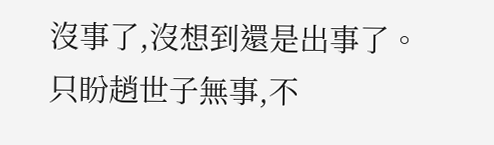沒事了,沒想到還是出事了。
只盼趙世子無事,不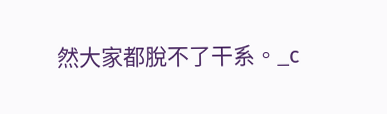然大家都脫不了干系。_c